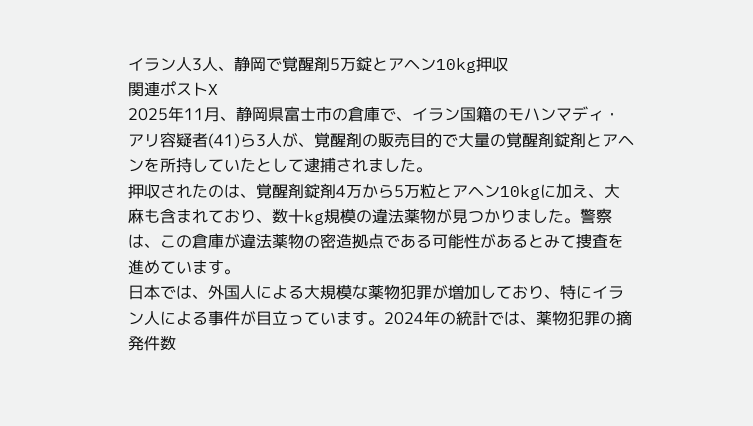イラン人3人、静岡で覚醒剤5万錠とアヘン10kg押収
関連ポストX
2025年11月、静岡県富士市の倉庫で、イラン国籍のモハンマディ・アリ容疑者(41)ら3人が、覚醒剤の販売目的で大量の覚醒剤錠剤とアヘンを所持していたとして逮捕されました。
押収されたのは、覚醒剤錠剤4万から5万粒とアヘン10kgに加え、大麻も含まれており、数十kg規模の違法薬物が見つかりました。警察は、この倉庫が違法薬物の密造拠点である可能性があるとみて捜査を進めています。
日本では、外国人による大規模な薬物犯罪が増加しており、特にイラン人による事件が目立っています。2024年の統計では、薬物犯罪の摘発件数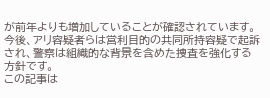が前年よりも増加していることが確認されています。
今後、アリ容疑者らは営利目的の共同所持容疑で起訴され、警察は組織的な背景を含めた捜査を強化する方針です。
この記事は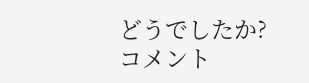どうでしたか?
コメント